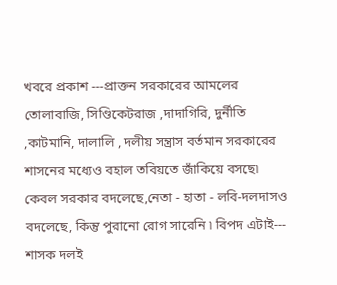খবরে প্রকাশ ---প্রাক্তন সরকারের আমলের তোলাবাজি, সিণ্ডিকেটরাজ ,দাদাগিরি, দুর্নীতি ,কাটমানি, দালালি , দলীয় সন্ত্রাস বর্তমান সরকারের শাসনের মধ্যেও বহাল তবিয়তে জাঁকিয়ে বসছে৷ কেবল সরকার বদলেছে,নেতা - হাতা - লবি-দলদাসও বদলেছে, কিন্তু পুরানো রোগ সারেনি ৷ বিপদ এটাই--- শাসক দলই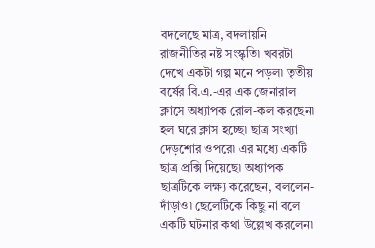বদলেছে মাত্র, বদলায়নি রাজনীতির নষ্ট সংস্কৃতি৷ খবরটা দেখে একটা গল্প মনে পড়ল৷ তৃতীয় বর্ষের বি.এ.-এর এক জেনারাল ক্লাসে অধ্যাপক রোল-কল করছেন৷ হল ঘরে ক্লাস হচ্ছে৷ ছাত্র সংখ্যা দেড়শোর ওপরে৷ এর মধ্যে একটি ছাত্র প্রক্সি দিয়েছে৷ অধ্যাপক ছাত্রটিকে লক্ষ্য করেছেন, বললেন-দাঁড়াও৷ ছেলেটিকে কিছু না বলে একটি ঘটনার কথা উল্লেখ করলেন৷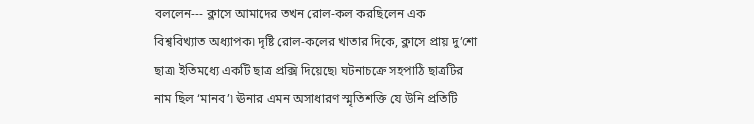বললেন--- ক্লাসে আমাদের তখন রোল-কল করছিলেন এক বিশ্ববিখ্যাত অধ্যাপক৷ দৃষ্টি রোল-কলের খাতার দিকে, ক্লাসে প্রায় দু’শো ছাত্র৷ ইতিমধ্যে একটি ছাত্র প্রক্সি দিয়েছে৷ ঘটনাচক্রে সহপাঠি ছাত্রটির নাম ছিল ‘মানব’৷ ঊনার এমন অসাধারণ স্মৃতিশক্তি যে উনি প্রতিটি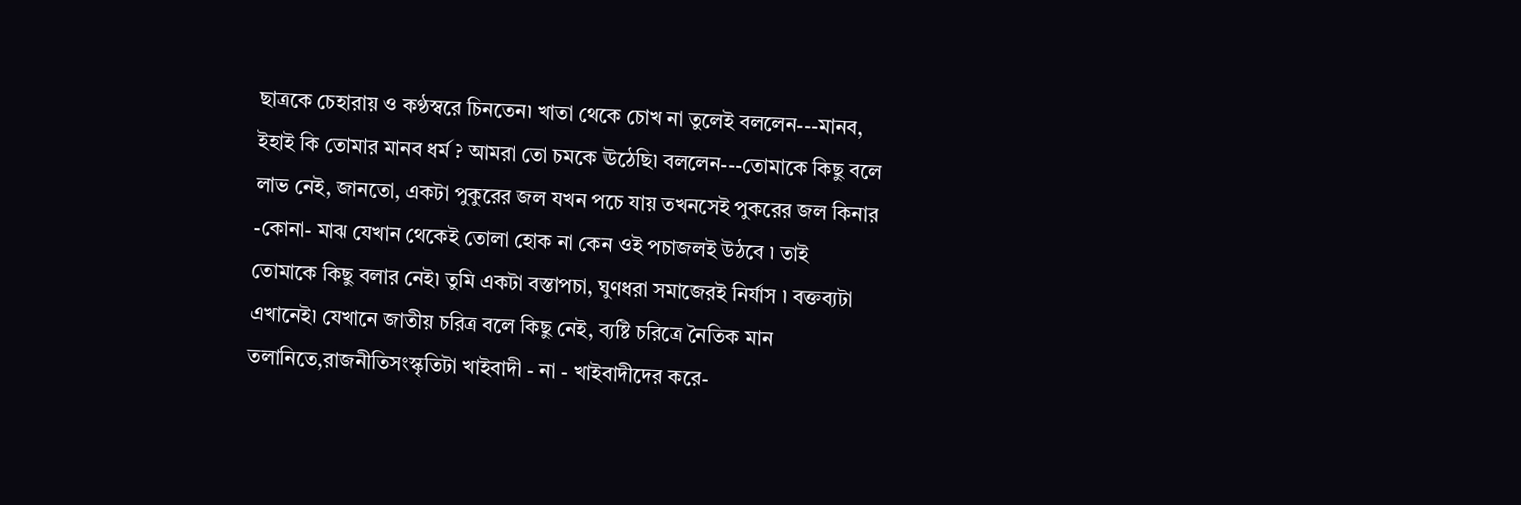ছাত্রকে চেহারায় ও কণ্ঠস্বরে চিনতেন৷ খাতা থেকে চোখ না তুলেই বললেন---মানব, ইহাই কি তোমার মানব ধর্ম ? আমরা তো চমকে ঊঠেছি৷ বললেন---তোমাকে কিছু বলে লাভ নেই, জানতো, একটা পুকুরের জল যখন পচে যায় তখনসেই পুকরের জল কিনার -কোনা- মাঝ যেখান থেকেই তোলা হোক না কেন ওই পচাজলই উঠবে ৷ তাই তোমাকে কিছু বলার নেই৷ তুমি একটা বস্তাপচা, ঘুণধরা সমাজেরই নির্যাস ৷ বক্তব্যটা এখানেই৷ যেখানে জাতীয় চরিত্র বলে কিছু নেই, ব্যষ্টি চরিত্রে নৈতিক মান তলানিতে,রাজনীতিসংস্কৃতিটা খাইবাদী - না - খাইবাদীদের করে-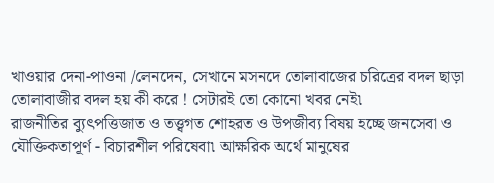খাওয়ার দেনা-পাওনা /লেনদেন, সেখানে মসনদে তোলাবাজের চরিত্রের বদল ছাড়া তোলাবাজীর বদল হয় কী করে ! সেটারই তো কোনো খবর নেই৷
রাজনীতির ব্যুৎপত্তিজাত ও তত্ত্বগত শোহরত ও উপজীব্য বিষয় হচ্ছে জনসেবা ও যৌক্তিকতাপূর্ণ - বিচারশীল পরিষেবা৷ আক্ষরিক অর্থে মানুষের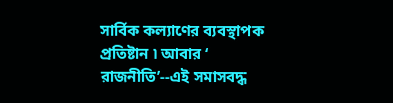সার্বিক কল্যাণের ব্যবস্থাপক প্রতিষ্টান ৷ আবার ‘ রাজনীতি’--এই সমাসবদ্ধ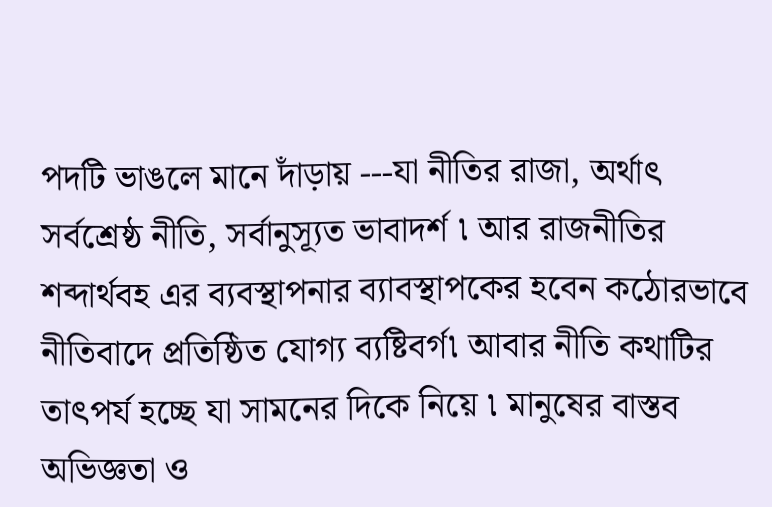পদটি ভাঙলে মানে দাঁড়ায় ---যা নীতির রাজা, অর্থাৎ সর্বশ্রেষ্ঠ নীতি, সর্বানুস্যূত ভাবাদর্শ ৷ আর রাজনীতির শব্দার্থবহ এর ব্যবস্থাপনার ব্যাবস্থাপকের হবেন কঠোরভাবে নীতিবাদে প্রতিষ্ঠিত যোগ্য ব্যষ্টিবর্গ৷ আবার নীতি কথাটির তাৎপর্য হচ্ছে যা সামনের দিকে নিয়ে ৷ মানুষের বাস্তব অভিজ্ঞতা ও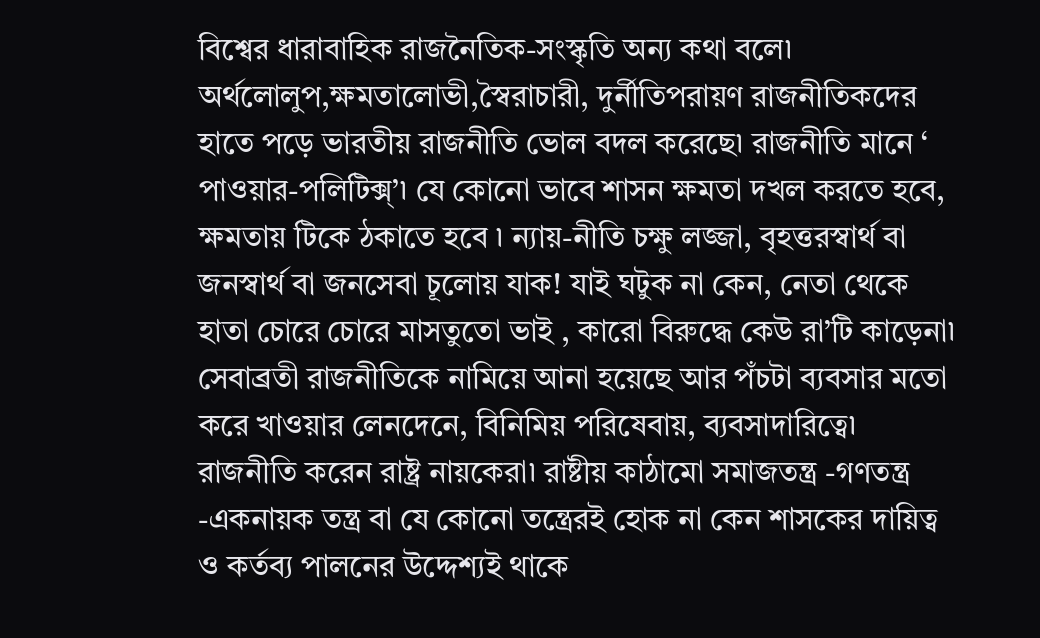বিশ্বের ধারাবাহিক রাজনৈতিক-সংস্কৃতি অন্য কথা বলে৷ অর্থলোলুপ,ক্ষমতালোভী,স্বৈরাচারী, দুর্নীতিপরায়ণ রাজনীতিকদের হাতে পড়ে ভারতীয় রাজনীতি ভোল বদল করেছে৷ রাজনীতি মানে ‘ পাওয়ার-পলিটিক্স্’৷ যে কোনো ভাবে শাসন ক্ষমতা দখল করতে হবে, ক্ষমতায় টিকে ঠকাতে হবে ৷ ন্যায়-নীতি চক্ষু লজ্জা, বৃহত্তরস্বার্থ বা জনস্বার্থ বা জনসেবা চূলোয় যাক! যাই ঘটুক না কেন, নেতা থেকে হাতা চোরে চোরে মাসতুতো ভাই , কারো বিরুদ্ধে কেউ রা’টি কাড়েনা৷ সেবাব্রতী রাজনীতিকে নামিয়ে আনা হয়েছে আর পঁচটা ব্যবসার মতো করে খাওয়ার লেনদেনে, বিনিমিয় পরিষেবায়, ব্যবসাদারিত্বে৷ রাজনীতি করেন রাষ্ট্র নায়কেরা৷ রাষ্টীয় কাঠামো সমাজতন্ত্র -গণতন্ত্র -একনায়ক তন্ত্র বা যে কোনো তন্ত্রেরই হোক না কেন শাসকের দায়িত্ব ও কর্তব্য পালনের উদ্দেশ্যই থাকে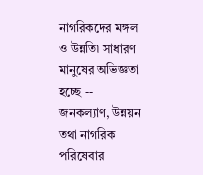নাগরিকদের মঙ্গল ও উন্নতি৷ সাধারণ মানুষের অভিজ্ঞতা হচ্ছে -- জনকল্যাণ, উন্নয়ন তথা নাগরিক পরিষেবার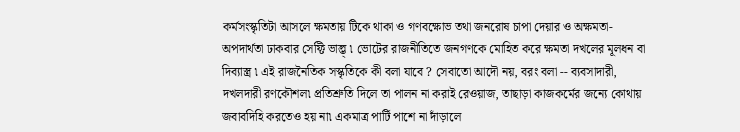কর্মসংস্কৃতিটা আসলে ক্ষমতায় টিকে থাকা ও গণবক্ষোভ তথা জনরোষ চাপা দেয়ার ও অক্ষমতা-অপদার্থতা ঢাকবার সেফ্টি ভাল্ভ্ ৷ ভোটের রাজনীতিতে জনগণকে মোহিত করে ক্ষমতা দখলের মূলধন বা দিব্যাস্ত্র ৷ এই রাজনৈতিক সস্কৃতিকে কী বলা যাবে ? সেবাতো আদৌ নয়, বরং বলা -- ব্যবসাদারী, দখলদারী রণকৌশল৷ প্রতিশ্রুতি দিলে তা পালন না করাই রেওয়াজ, তাছাড়া কাজকর্মের জন্যে কোথায় জবাবদিহি করতেও হয় না৷ একমাত্র পার্টি পাশে না দাঁড়ালে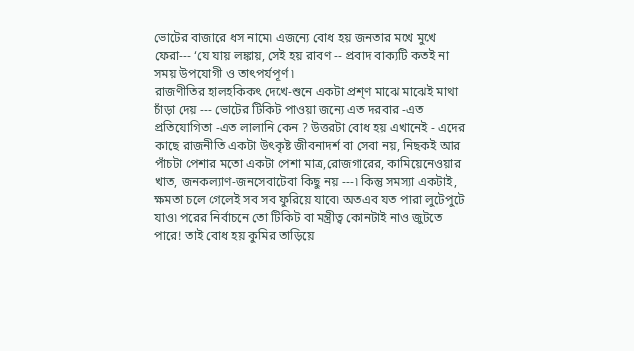ভোটের বাজারে ধস নামে৷ এজন্যে বোধ হয় জনতার মখে মুখে ফেরা--- ‘যে যায় লঙ্কায়, সেই হয় রাবণ -- প্রবাদ বাক্যটি কতই না সময় উপযোগী ও তাৎপর্যপূর্ণ ৷
রাজণীতির হালহকিকৎ দেখে-শুনে একটা প্রশ্ণ মাঝে মাঝেই মাথা চাঁড়া দেয় --- ভোটের টিকিট পাওয়া জন্যে এত দরবার -এত প্রতিযোগিতা -এত লালানি কেন ? উত্তরটা বোধ হয় এখানেই - এদের কাছে রাজনীতি একটা উৎকৃষ্ট জীবনাদর্শ বা সেবা নয়, নিছকই আর পাঁচটা পেশার মতো একটা পেশা মাত্র,রোজগারের, কামিয়েনেওয়ার খাত, জনকল্যাণ-জনসেবাটেবা কিছু নয় ---৷ কিন্তু সমস্যা একটাই, ক্ষমতা চলে গেলেই সব সব ফুরিয়ে যাবে৷ অতএব যত পারা লুটেপুটে যাও৷ পরের নির্বাচনে তো টিকিট বা মন্ত্রীত্ব কোনটাই নাও জুটতে পারে! তাই বোধ হয় কুমির তাড়িয়ে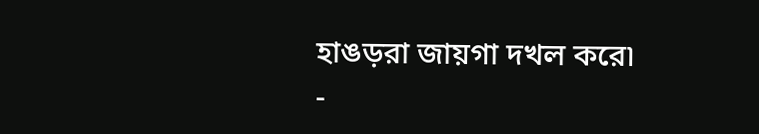হাঙড়রা জায়গা দখল করে৷
-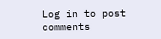Log in to post comments